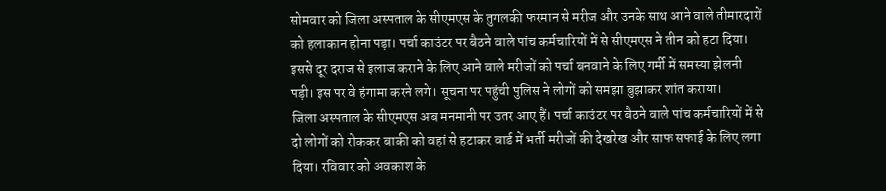सोमवार को जिला अस्पताल के सीएमएस के तुगलकी फरमान से मरीज और उनके साथ आने वाले तीमारदारों को हलाकान होना पड़ा। पर्चा काउंटर पर बैठने वाले पांच कर्मचारियों में से सीएमएस ने तीन को हटा दिया। इससे दूर दराज से इलाज कराने के लिए आने वाले मरीजों को पर्चा बनवाने के लिए गर्मी में समस्या झेलनी पड़ी। इस पर वे हंगामा करने लगे। सूचना पर पहुंची पुलिस ने लोगों को समझा बुझाकर शांत कराया।
जिला अस्पताल के सीएमएस अब मनमानी पर उतर आए हैं। पर्चा काउंटर पर बैठने वाले पांच कर्मचारियों में से दो लोगों को रोककर बाकी को वहां से हटाकर वार्ड में भर्ती मरीजों की देखरेख और साफ सफाई के लिए लगा दिया। रविवार को अवकाश के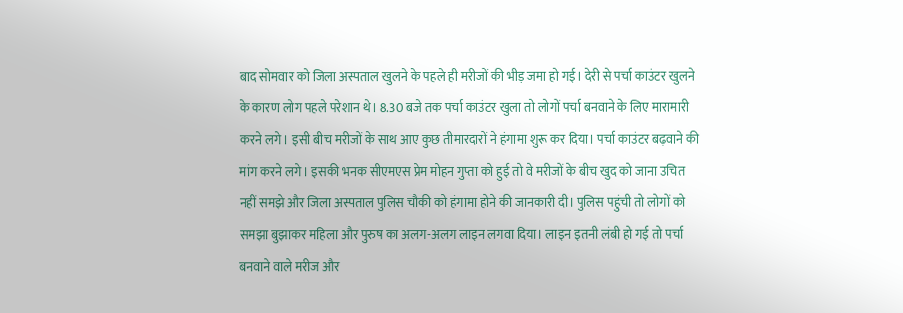बाद सोमवार को जिला अस्पताल खुलने के पहले ही मरीजों की भीड़ जमा हो गई। देरी से पर्चा काउंटर खुलने के कारण लोग पहले परेशान थे। 8.30 बजे तक पर्चा काउंटर खुला तो लोगों पर्चा बनवाने के लिए मारामारी करने लगे। इसी बीच मरीजों के साथ आए कुछ तीमारदारों ने हंगामा शुरू कर दिया। पर्चा काउंटर बढ़वाने की मांग करने लगे। इसकी भनक सीएमएस प्रेम मोहन गुप्ता को हुई तो वे मरीजों के बीच खुद को जाना उचित नहीं समझे और जिला अस्पताल पुलिस चौकी को हंगामा होने की जानकारी दी। पुलिस पहुंची तो लोगों को समझा बुझाकर महिला और पुरुष का अलग-अलग लाइन लगवा दिया। लाइन इतनी लंबी हो गई तो पर्चा बनवाने वाले मरीज और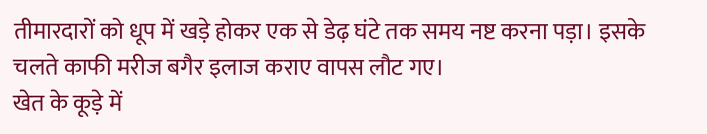तीमारदारों को धूप में खड़े होकर एक से डेढ़ घंटे तक समय नष्ट करना पड़ा। इसके चलते काफी मरीज बगैर इलाज कराए वापस लौट गए।
खेत के कूड़े में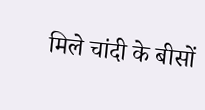मिले चांदी के बीसों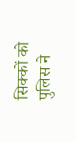सिक्कों को पुलिस ने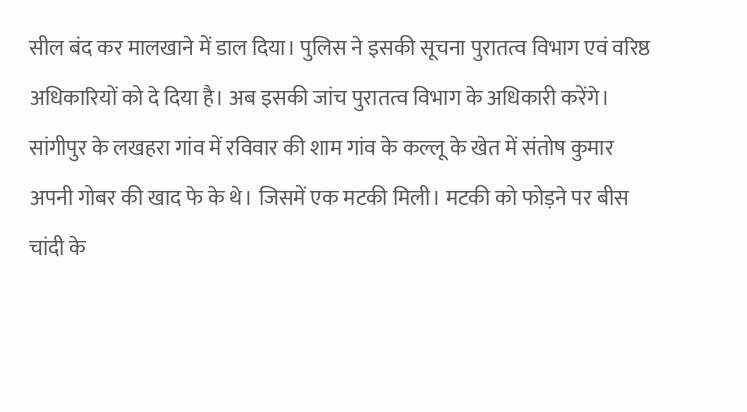सील बंद कर मालखाने में डाल दिया। पुलिस ने इसकी सूचना पुरातत्व विभाग एवं वरिष्ठ अधिकारियों को दे दिया है। अब इसकी जांच पुरातत्व विभाग के अधिकारी करेंगे। सांगीपुर के लखहरा गांव में रविवार की शाम गांव के कल्लू के खेत में संतोष कुमार अपनी गोबर की खाद फे के थे। जिसमें एक मटकी मिली। मटकी को फोड़ने पर बीस चांदी के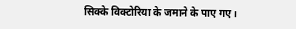सिक्के विक्टोरिया के जमाने के पाए गए।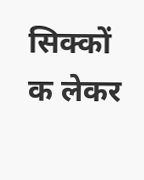सिक्कों क लेकर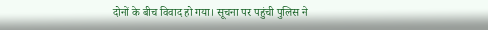दोनों के बीच विवाद हो गया। सूचना पर पहुंची पुलिस ने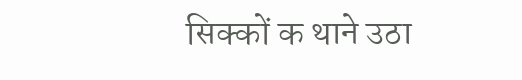सिक्कों क थाने उठा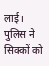लाई। पुलिस ने सिक्कों को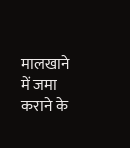मालखाने में जमा कराने के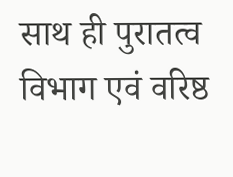साथ ही पुरातत्व विभाग एवं वरिष्ठ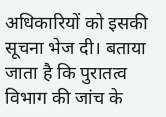अधिकारियों को इसकी सूचना भेज दी। बताया जाता है कि पुरातत्व विभाग की जांच के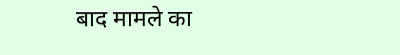बाद मामले का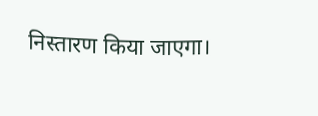निस्तारण किया जाएगा।